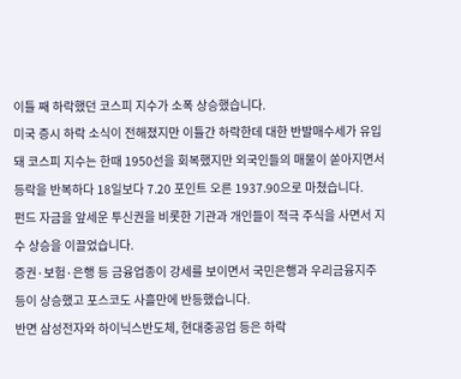이틀 째 하락했던 코스피 지수가 소폭 상승했습니다.
미국 증시 하락 소식이 전해졌지만 이틀간 하락한데 대한 반발매수세가 유입돼 코스피 지수는 한때 1950선을 회복했지만 외국인들의 매물이 쏟아지면서 등락을 반복하다 18일보다 7.20 포인트 오른 1937.90으로 마쳤습니다.
펀드 자금을 앞세운 투신권을 비롯한 기관과 개인들이 적극 주식을 사면서 지수 상승을 이끌었습니다.
증권·보험·은행 등 금융업종이 강세를 보이면서 국민은행과 우리금융지주 등이 상승했고 포스코도 사흘만에 반등했습니다.
반면 삼성전자와 하이닉스반도체, 현대중공업 등은 하락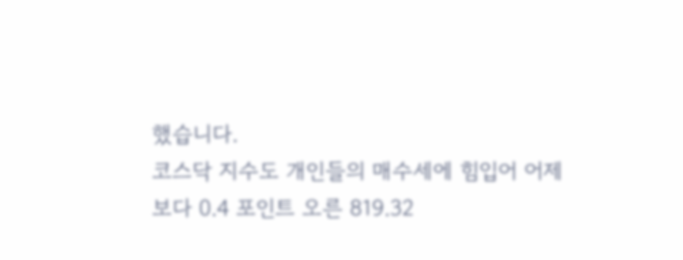했습니다.
코스닥 지수도 개인들의 매수세에 힘입어 어제보다 0.4 포인트 오른 819.32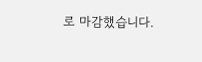로 마감했습니다.